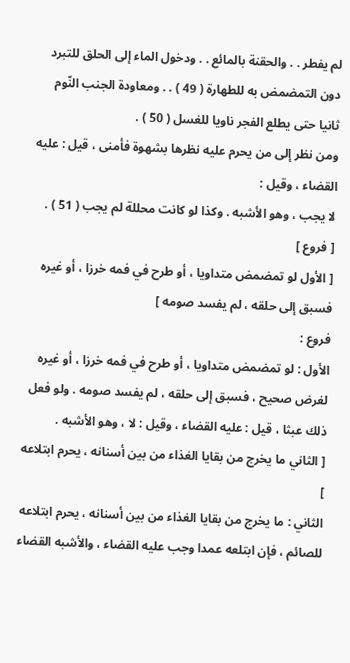لم يفطر . . والحقنة بالمائع . . ودخول الماء إلى الحلق للتبرد دون التمضمض به للطهارة ( 49 ) . . ومعاودة الجنب النّوم ثانيا حتى يطلع الفجر ناويا للغسل ( 50 ) .
ومن نظر إلى من يحرم عليه نظرها بشهوة فأمنى ، قيل : عليه القضاء ، وقيل :
لا يجب ، وهو الأشبه . وكذا لو كانت محللة لم يجب ( 51 ) .
[ فروع ]
[ الأول لو تمضمض متداويا ، أو طرح في فمه خرزا ، أو غيره فسبق إلى حلقه ، لم يفسد صومه ]
فروع :
الأول : لو تمضمض متداويا ، أو طرح في فمه خرزا ، أو غيره لغرض صحيح ، فسبق إلى حلقه ، لم يفسد صومه . ولو فعل ذلك عبثا ، قيل : عليه القضاء ، وقيل : لا ، وهو الأشبه .
[ الثاني ما يخرج من بقايا الغذاء من بين أسنانه ، يحرم ابتلاعه ]
الثاني : ما يخرج من بقايا الغذاء من بين أسنانه ، يحرم ابتلاعه للصائم ، فإن ابتلعه عمدا وجب عليه القضاء ، والأشبه القضاء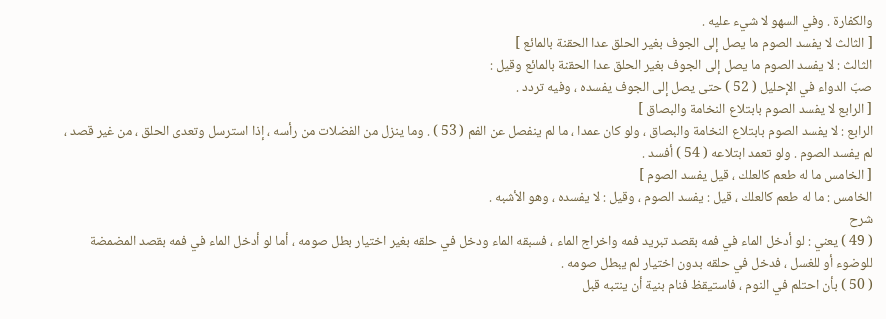والكفارة . وفي السهو لا شيء عليه .
[ الثالث لا يفسد الصوم ما يصل إلى الجوف بغير الحلق عدا الحقنة بالمائع ]
الثالث : لا يفسد الصوم ما يصل إلى الجوف بغير الحلق عدا الحقنة بالمائع وقيل :
صبّ الدواء في الإحليل ( 52 ) حتى يصل إلى الجوف يفسده ، وفيه تردد .
[ الرابع لا يفسد الصوم بابتلاع النخامة والبصاق ]
الرابع : لا يفسد الصوم بابتلاع النخامة والبصاق ، ولو كان عمدا ، ما لم ينفصل عن الفم ( 53 ) . وما ينزل من الفضلات من رأسه ، إذا استرسل وتعدى الحلق ، من غير قصد ، لم يفسد الصوم . ولو تعمد ابتلاعه ( 54 ) أفسد .
[ الخامس ما له طعم كالعلك ، قيل يفسد الصوم ]
الخامس : ما له طعم كالعلك ، قيل : يفسد الصوم ، وقيل : لا يفسده ، وهو الأشبه .
شرح
( 49 ) يعني : لو أدخل الماء في فمه بقصد تبريد فمه واخراج الماء ، فسبقه الماء ودخل في حلقه بغير اختيار بطل صومه ، أما لو أدخل الماء في فمه بقصد المضمضة للوضوء أو للغسل ، فدخل في حلقه بدون اختيار لم يبطل صومه .
( 50 ) بأن احتلم في النوم ، فاستيقظ فنام بنية أن ينتبه قبل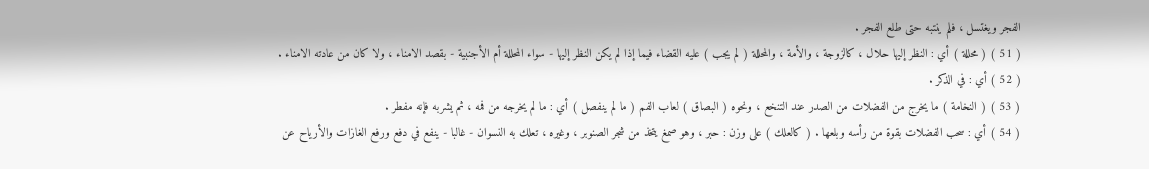الفجر ويغتسل ، فلم ينتبه حتى طلع الفجر .
( 51 ) ( محللة ) أي : النظر إليها حلال ، كالزوجة ، والأمة ، والمحللة ( لم يجب ) عليه القضاء فيما إذا لم يكن النظر إليها - سواء المحللة أم الأجنبية - بقصد الامناء ، ولا كان من عادته الامناء .
( 52 ) أي : في الذكر .
( 53 ) ( النخامة ) ما يخرج من الفضلات من الصدر عند التنخع ، ونحوه ( البصاق ) لعاب الفم ( ما لم ينفصل ) أي : ما لم يخرجه من فمه ، ثم يشربه فإنه مفطر .
( 54 ) أي : سحب الفضلات بقوة من رأسه وبلعها . ( كالعلك ) على وزن : حبر ، وهو صمغ يتخذ من شجر الصنوبر ، وغيره ، تعلك به النسوان - غالبا - ينفع في دفع ورفع الغازات والأرياح عن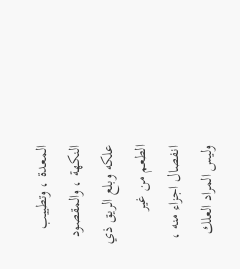المعدة ، وتطييب النكهة ، والمقصود علكه وبلع الريق ذي الطعم من غير انفصال اجزاء منه ، وليس المراد العلك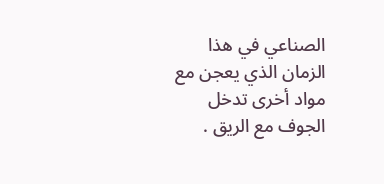الصناعي في هذا الزمان الذي يعجن مع مواد أخرى تدخل الجوف مع الريق .